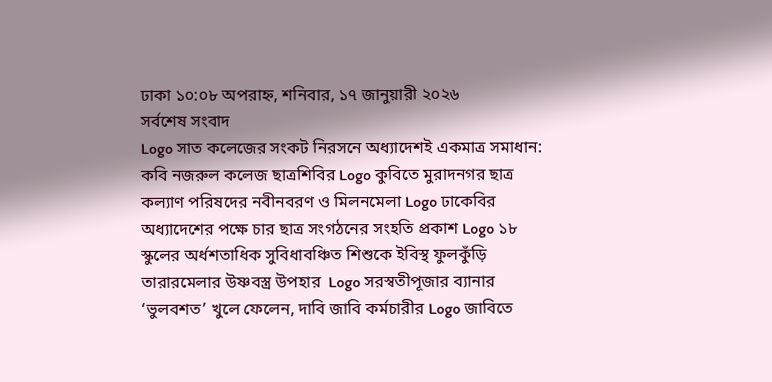ঢাকা ১০:০৮ অপরাহ্ন, শনিবার, ১৭ জানুয়ারী ২০২৬
সর্বশেষ সংবাদ
Logo সাত কলেজের সংকট নিরসনে অধ্যাদেশই একমাত্র সমাধান: কবি নজরুল কলেজ ছাত্রশিবির Logo কুবিতে মুরাদনগর ছাত্র কল্যাণ পরিষদের নবীনবরণ ও মিলনমেলা Logo ঢাকেবির অধ্যাদেশের পক্ষে চার ছাত্র সংগঠনের সংহতি প্রকাশ Logo ১৮ স্কুলের অর্ধশতাধিক সুবিধাবঞ্চিত শিশুকে ইবিস্থ ফুলকুঁড়ি তারারমেলার উষ্ণবস্ত্র উপহার  Logo সরস্বতীপূজার ব্যানার ‘ভুলবশত’ খুলে ফেলেন, দাবি জাবি কর্মচারীর Logo জাবিতে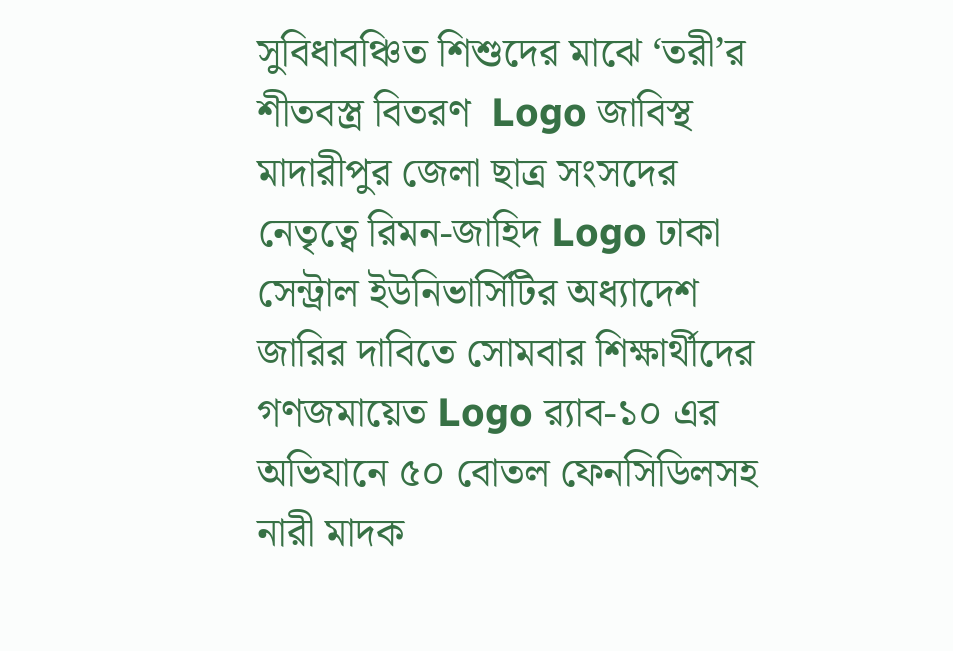সুবিধাবঞ্চিত শিশুদের মাঝে ‘তরী’র শীতবস্ত্র বিতরণ  Logo জাবিস্থ মাদারীপুর জেলা ছাত্র সংসদের নেতৃত্বে রিমন-জাহিদ Logo ঢাকা সেন্ট্রাল ইউনিভার্সিটির অধ্যাদেশ জারির দাবিতে সোমবার শিক্ষার্থীদের গণজমায়েত Logo র‌্যাব-১০ এর অভিযানে ৫০ বোতল ফেনসিডিলসহ নারী মাদক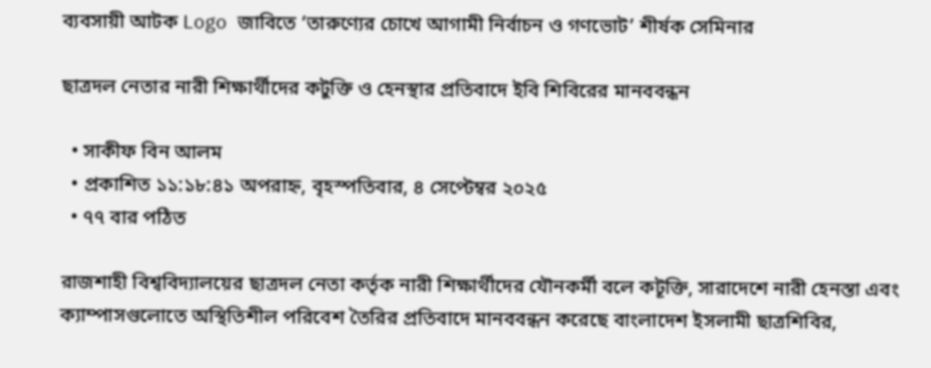ব্যবসায়ী আটক Logo জাবিতে ‘তারুণ্যের চোখে আগামী নির্বাচন ও গণভোট’ শীর্ষক সেমিনার

ছাত্রদল নেতার নারী শিক্ষার্থীদের কটুক্তি ও হেনস্থার প্রতিবাদে ইবি শিবিরের মানববন্ধন

  • সাকীফ বিন আলম
  • প্রকাশিত ১১:১৮:৪১ অপরাহ্ন, বৃহস্পতিবার, ৪ সেপ্টেম্বর ২০২৫
  • ৭৭ বার পঠিত

রাজশাহী বিশ্ববিদ্যালয়ের ছাত্রদল নেতা কর্তৃক নারী শিক্ষার্থীদের যৌনকর্মী বলে কটূক্তি, সারাদেশে নারী হেনস্তা এবং ক্যাম্পাসগুলোতে অস্থিতিশীল পরিবেশ তৈরির প্রতিবাদে মানববন্ধন করেছে বাংলাদেশ ইসলামী ছাত্রশিবির,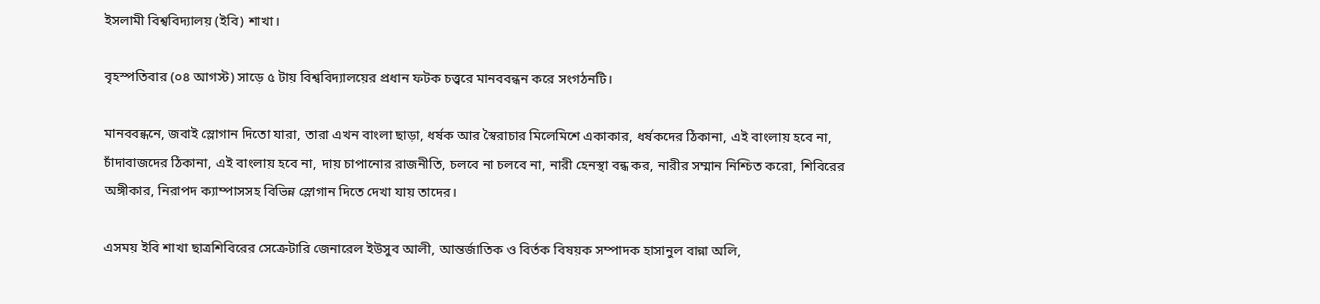ইসলামী বিশ্ববিদ্যালয় (ইবি) শাখা।

বৃহস্পতিবার (০৪ আগস্ট) সাড়ে ৫ টায় বিশ্ববিদ্যালয়ের প্রধান ফটক চত্ত্বরে মানববন্ধন করে সংগঠনটি।

মানববন্ধনে, জবাই স্লোগান দিতো যারা, তারা এখন বাংলা ছাড়া, ধর্ষক আর স্বৈরাচার মিলেমিশে একাকার, ধর্ষকদের ঠিকানা, এই বাংলায় হবে না, চাঁদাবাজদের ঠিকানা, এই বাংলায় হবে না, দায় চাপানোর রাজনীতি, চলবে না চলবে না, নারী হেনস্থা বন্ধ কর, নারীর সম্মান নিশ্চিত করো, শিবিরের অঙ্গীকার, নিরাপদ ক্যাম্পাসসহ বিভিন্ন স্লোগান দিতে দেখা যায় তাদের।

এসময় ইবি শাখা ছাত্রশিবিরের সেক্রেটারি জেনারেল ইউসুব আলী, আন্তর্জাতিক ও বির্তক বিষয়ক সম্পাদক হাসানুল বান্না অলি,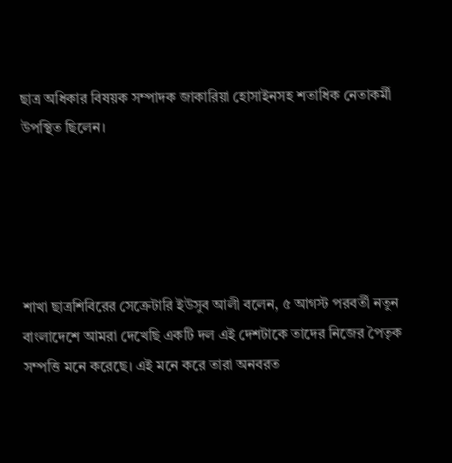ছাত্র অধিকার বিষয়ক সম্পাদক জাকারিয়া হোসাইনসহ শতাধিক নেতাকর্মী উপস্থিত ছিলেন।





শাখা ছাত্রশিবিরের সেক্রেটারি ইউসুব আলী বলেন, ৫ আগস্ট পরবর্তী নতুন বাংলাদেশে আমরা দেখেছি একটি দল এই দেশটাকে তাদের নিজের পৈতৃক সম্পত্তি মনে করেছে। এই মনে করে তারা অনবরত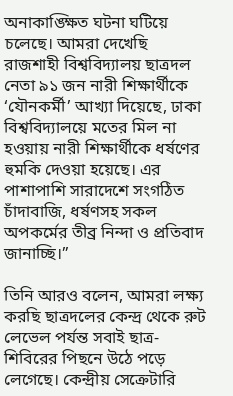অনাকাঙ্ক্ষিত ঘটনা ঘটিয়ে চলেছে। আমরা দেখেছি রাজশাহী বিশ্ববিদ্যালয় ছাত্রদল নেতা ৯১ জন নারী শিক্ষার্থীকে ‘যৌনকর্মী’ আখ্যা দিয়েছে, ঢাকা বিশ্ববিদ্যালয়ে মতের মিল না হওয়ায় নারী শিক্ষার্থীকে ধর্ষণের হুমকি দেওয়া হয়েছে। এর পাশাপাশি সারাদেশে সংগঠিত চাঁদাবাজি, ধর্ষণসহ সকল অপকর্মের তীব্র নিন্দা ও প্রতিবাদ জানাচ্ছি।”

তিনি আরও বলেন, আমরা লক্ষ্য করছি ছাত্রদলের কেন্দ্র থেকে রুট লেভেল পর্যন্ত সবাই ছাত্র-শিবিরের পিছনে উঠে পড়ে লেগেছে। কেন্দ্রীয় সেক্রেটারি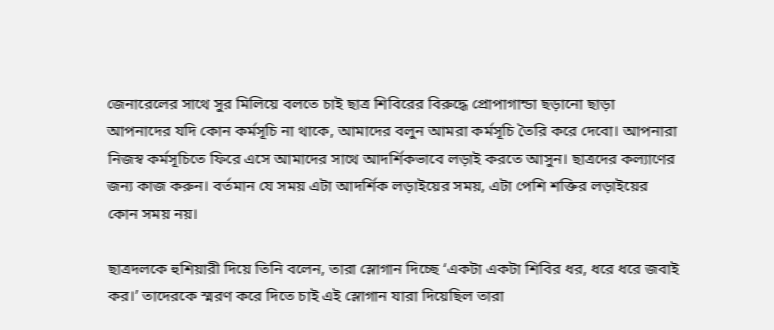জেনারেলের সাথে সুর মিলিয়ে বলতে চাই ছাত্র শিবিরের বিরুদ্ধে প্রোপাগান্ডা ছড়ানো ছাড়া আপনাদের যদি কোন কর্মসূচি না থাকে, আমাদের বলুন আমরা কর্মসূচি তৈরি করে দেবো। আপনারা নিজস্ব কর্মসূচিতে ফিরে এসে আমাদের সাথে আদর্শিকভাবে লড়াই করতে আসুন। ছাত্রদের কল্যাণের জন্য কাজ করুন। বর্তমান যে সময় এটা আদর্শিক লড়াইয়ের সময়, এটা পেশি শক্তির লড়াইয়ের কোন সময় নয়।

ছাত্রদলকে হুশিয়ারী দিয়ে তিনি বলেন, তারা স্লোগান দিচ্ছে ‘একটা একটা শিবির ধর, ধরে ধরে জবাই কর।’ তাদেরকে স্মরণ করে দিতে চাই এই স্লোগান যারা দিয়েছিল তারা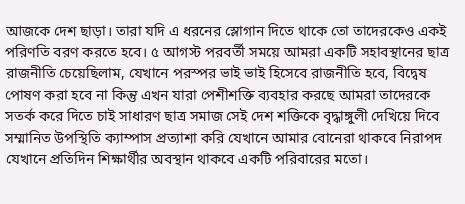আজকে দেশ ছাড়া। তারা যদি এ ধরনের স্লোগান দিতে থাকে তো তাদেরকেও একই পরিণতি বরণ করতে হবে। ৫ আগস্ট পরবর্তী সময়ে আমরা একটি সহাবস্থানের ছাত্র রাজনীতি চেয়েছিলাম, যেখানে পরস্পর ভাই ভাই হিসেবে রাজনীতি হবে, বিদ্বেষ পোষণ করা হবে না কিন্তু এখন যারা পেশীশক্তি ব্যবহার করছে আমরা তাদেরকে সতর্ক করে দিতে চাই সাধারণ ছাত্র সমাজ সেই দেশ শক্তিকে বৃদ্ধাঙ্গুলী দেখিয়ে দিবে সম্মানিত উপস্থিতি ক্যাম্পাস প্রত্যাশা করি যেখানে আমার বোনেরা থাকবে নিরাপদ যেখানে প্রতিদিন শিক্ষার্থীর অবস্থান থাকবে একটি পরিবারের মতো।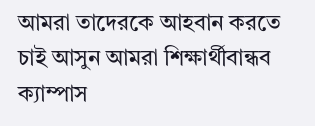আমরা তাদেরকে আহবান করতে চাই আসুন আমরা শিক্ষার্থীবান্ধব ক্যাম্পাস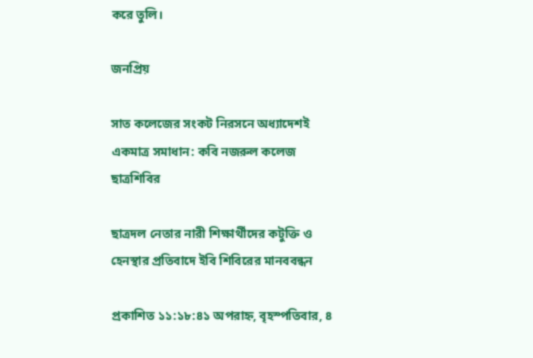করে তুলি।

জনপ্রিয়

সাত কলেজের সংকট নিরসনে অধ্যাদেশই একমাত্র সমাধান: কবি নজরুল কলেজ ছাত্রশিবির

ছাত্রদল নেতার নারী শিক্ষার্থীদের কটুক্তি ও হেনস্থার প্রতিবাদে ইবি শিবিরের মানববন্ধন

প্রকাশিত ১১:১৮:৪১ অপরাহ্ন, বৃহস্পতিবার, ৪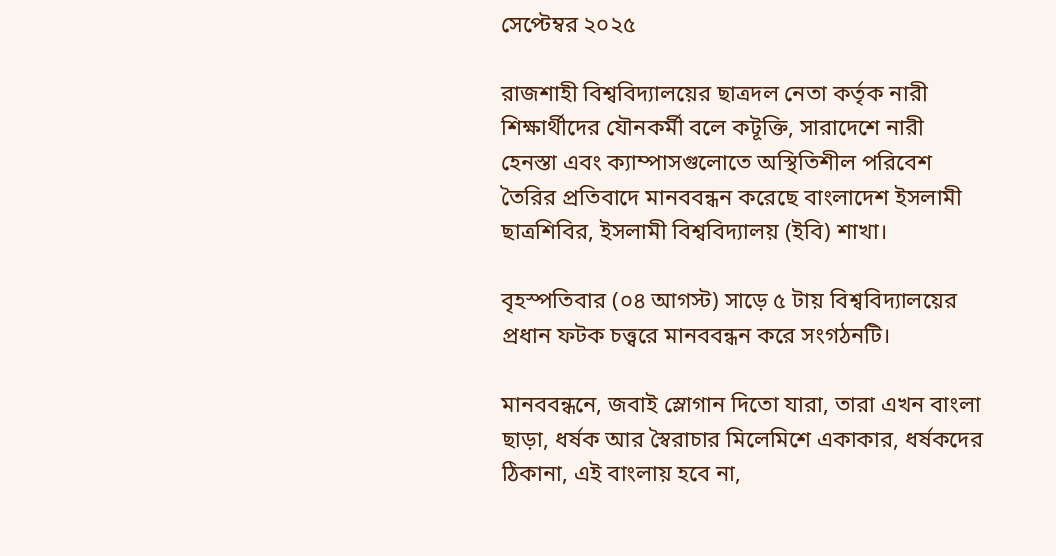সেপ্টেম্বর ২০২৫

রাজশাহী বিশ্ববিদ্যালয়ের ছাত্রদল নেতা কর্তৃক নারী শিক্ষার্থীদের যৌনকর্মী বলে কটূক্তি, সারাদেশে নারী হেনস্তা এবং ক্যাম্পাসগুলোতে অস্থিতিশীল পরিবেশ তৈরির প্রতিবাদে মানববন্ধন করেছে বাংলাদেশ ইসলামী ছাত্রশিবির, ইসলামী বিশ্ববিদ্যালয় (ইবি) শাখা।

বৃহস্পতিবার (০৪ আগস্ট) সাড়ে ৫ টায় বিশ্ববিদ্যালয়ের প্রধান ফটক চত্ত্বরে মানববন্ধন করে সংগঠনটি।

মানববন্ধনে, জবাই স্লোগান দিতো যারা, তারা এখন বাংলা ছাড়া, ধর্ষক আর স্বৈরাচার মিলেমিশে একাকার, ধর্ষকদের ঠিকানা, এই বাংলায় হবে না,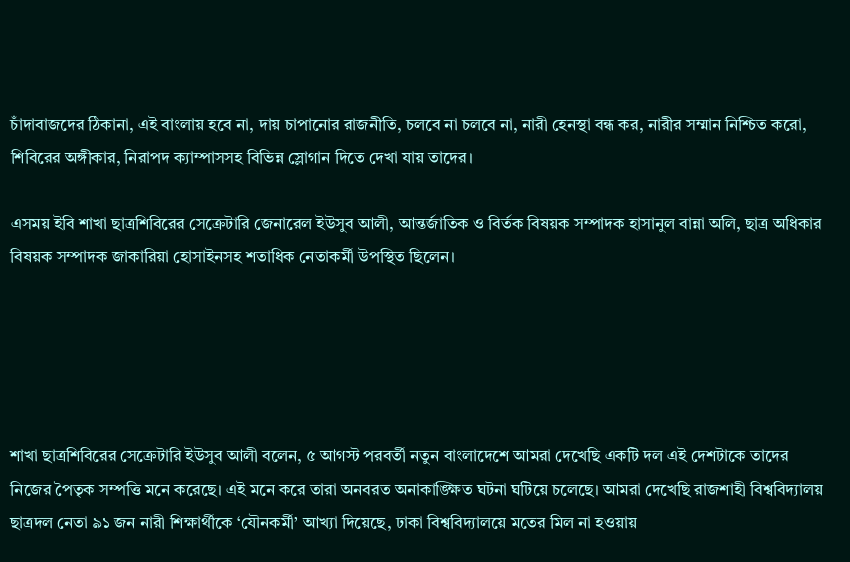চাঁদাবাজদের ঠিকানা, এই বাংলায় হবে না, দায় চাপানোর রাজনীতি, চলবে না চলবে না, নারী হেনস্থা বন্ধ কর, নারীর সম্মান নিশ্চিত করো, শিবিরের অঙ্গীকার, নিরাপদ ক্যাম্পাসসহ বিভিন্ন স্লোগান দিতে দেখা যায় তাদের।

এসময় ইবি শাখা ছাত্রশিবিরের সেক্রেটারি জেনারেল ইউসুব আলী, আন্তর্জাতিক ও বির্তক বিষয়ক সম্পাদক হাসানুল বান্না অলি, ছাত্র অধিকার বিষয়ক সম্পাদক জাকারিয়া হোসাইনসহ শতাধিক নেতাকর্মী উপস্থিত ছিলেন।





শাখা ছাত্রশিবিরের সেক্রেটারি ইউসুব আলী বলেন, ৫ আগস্ট পরবর্তী নতুন বাংলাদেশে আমরা দেখেছি একটি দল এই দেশটাকে তাদের নিজের পৈতৃক সম্পত্তি মনে করেছে। এই মনে করে তারা অনবরত অনাকাঙ্ক্ষিত ঘটনা ঘটিয়ে চলেছে। আমরা দেখেছি রাজশাহী বিশ্ববিদ্যালয় ছাত্রদল নেতা ৯১ জন নারী শিক্ষার্থীকে ‘যৌনকর্মী’ আখ্যা দিয়েছে, ঢাকা বিশ্ববিদ্যালয়ে মতের মিল না হওয়ায়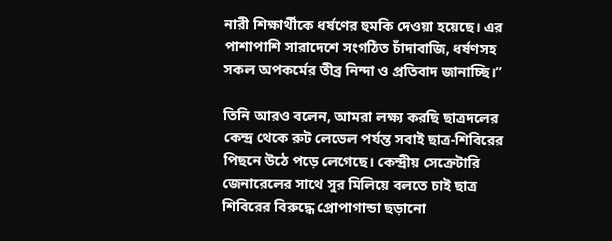নারী শিক্ষার্থীকে ধর্ষণের হুমকি দেওয়া হয়েছে। এর পাশাপাশি সারাদেশে সংগঠিত চাঁদাবাজি, ধর্ষণসহ সকল অপকর্মের তীব্র নিন্দা ও প্রতিবাদ জানাচ্ছি।”

তিনি আরও বলেন, আমরা লক্ষ্য করছি ছাত্রদলের কেন্দ্র থেকে রুট লেভেল পর্যন্ত সবাই ছাত্র-শিবিরের পিছনে উঠে পড়ে লেগেছে। কেন্দ্রীয় সেক্রেটারি জেনারেলের সাথে সুর মিলিয়ে বলতে চাই ছাত্র শিবিরের বিরুদ্ধে প্রোপাগান্ডা ছড়ানো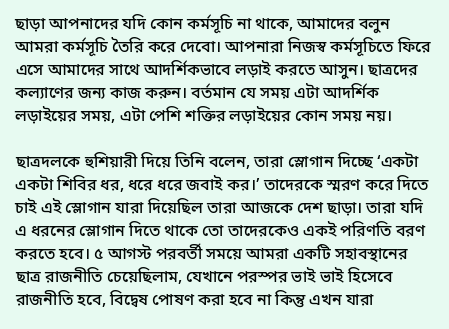ছাড়া আপনাদের যদি কোন কর্মসূচি না থাকে, আমাদের বলুন আমরা কর্মসূচি তৈরি করে দেবো। আপনারা নিজস্ব কর্মসূচিতে ফিরে এসে আমাদের সাথে আদর্শিকভাবে লড়াই করতে আসুন। ছাত্রদের কল্যাণের জন্য কাজ করুন। বর্তমান যে সময় এটা আদর্শিক লড়াইয়ের সময়, এটা পেশি শক্তির লড়াইয়ের কোন সময় নয়।

ছাত্রদলকে হুশিয়ারী দিয়ে তিনি বলেন, তারা স্লোগান দিচ্ছে ‘একটা একটা শিবির ধর, ধরে ধরে জবাই কর।’ তাদেরকে স্মরণ করে দিতে চাই এই স্লোগান যারা দিয়েছিল তারা আজকে দেশ ছাড়া। তারা যদি এ ধরনের স্লোগান দিতে থাকে তো তাদেরকেও একই পরিণতি বরণ করতে হবে। ৫ আগস্ট পরবর্তী সময়ে আমরা একটি সহাবস্থানের ছাত্র রাজনীতি চেয়েছিলাম, যেখানে পরস্পর ভাই ভাই হিসেবে রাজনীতি হবে, বিদ্বেষ পোষণ করা হবে না কিন্তু এখন যারা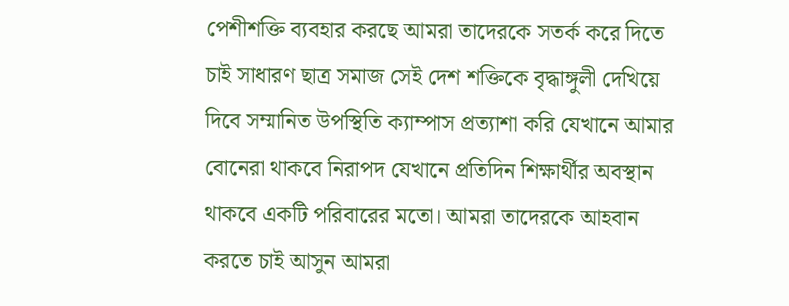পেশীশক্তি ব্যবহার করছে আমরা তাদেরকে সতর্ক করে দিতে চাই সাধারণ ছাত্র সমাজ সেই দেশ শক্তিকে বৃদ্ধাঙ্গুলী দেখিয়ে দিবে সম্মানিত উপস্থিতি ক্যাম্পাস প্রত্যাশা করি যেখানে আমার বোনেরা থাকবে নিরাপদ যেখানে প্রতিদিন শিক্ষার্থীর অবস্থান থাকবে একটি পরিবারের মতো। আমরা তাদেরকে আহবান করতে চাই আসুন আমরা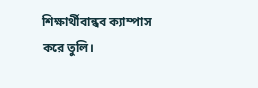শিক্ষার্থীবান্ধব ক্যাম্পাস করে তুলি।